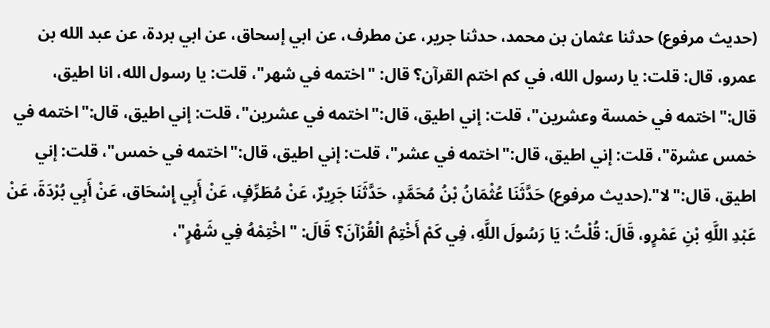(حديث مرفوع) حدثنا عثمان بن محمد، حدثنا جرير، عن مطرف، عن ابي إسحاق، عن ابي بردة، عن عبد الله بن عمرو، قال: قلت: يا رسول الله، في كم اختم القرآن؟ قال: "اختمه في شهر"، قلت: يا رسول الله، انا اطيق، قال:"اختمه في خمسة وعشرين"، قلت: إني اطيق، قال:"اختمه في عشرين"، قلت: إني اطيق، قال:"اختمه في خمس عشرة"، قلت: إني اطيق، قال:"اختمه في عشر"، قلت: إني اطيق، قال:"اختمه في خمس"، قلت: إني اطيق، قال:"لا".(حديث مرفوع) حَدَّثَنَا عُثْمَانُ بْنُ مُحَمَّدٍ، حَدَّثَنَا جَرِيرٌ، عَنْ مُطَرِّفٍ، عَنْ أَبِي إِسْحَاق، عَنْ أَبِي بُرْدَةَ، عَنْ عَبْدِ اللَّهِ بْنِ عَمْرٍو، قَالَ: قُلْتُ: يَا رَسُولَ اللَّهِ، فِي كَمْ أَخْتِمُ الْقُرْآنَ؟ قَالَ: "اخْتِمْهُ فِي شَهْرٍ"،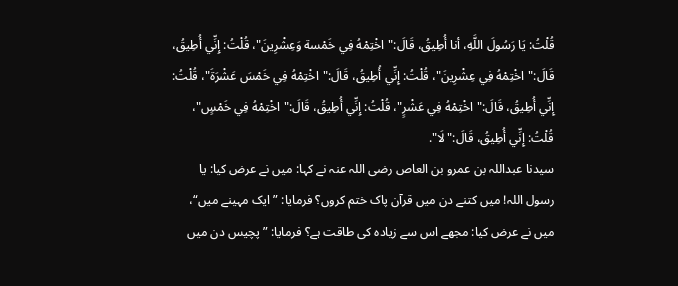قُلْتُ: يَا رَسُولَ اللَّهِ، أنا أُطِيقُ، قَالَ:"اخْتِمْهُ فِي خَمْسة وَعِشْرِينَ"، قُلْتُ: إِنِّي أُطِيقُ، قَالَ:"اخْتِمْهُ فِي عِشْرِينَ"، قُلْتُ: إِنِّي أُطِيقُ، قَالَ:"اخْتِمْهُ فِي خَمْسَ عَشْرَةَ"، قُلْتُ: إِنِّي أُطِيقُ، قَالَ:"اخْتِمْهُ فِي عَشْرٍ"، قُلْتُ: إِنِّي أُطِيقُ، قَالَ:"اخْتِمْهُ فِي خَمْسٍ"، قُلْتُ: إِنِّي أُطِيقُ، قَالَ:"لَا".
سیدنا عبداللہ بن عمرو بن العاص رضی اللہ عنہ نے کہا: میں نے عرض کیا: یا رسول اللہ! میں کتنے دن میں قرآن پاک ختم کروں؟ فرمایا: ”ایک مہینے میں“، میں نے عرض کیا: مجھے اس سے زیادہ کی طاقت ہے؟ فرمایا: ”پچیس دن میں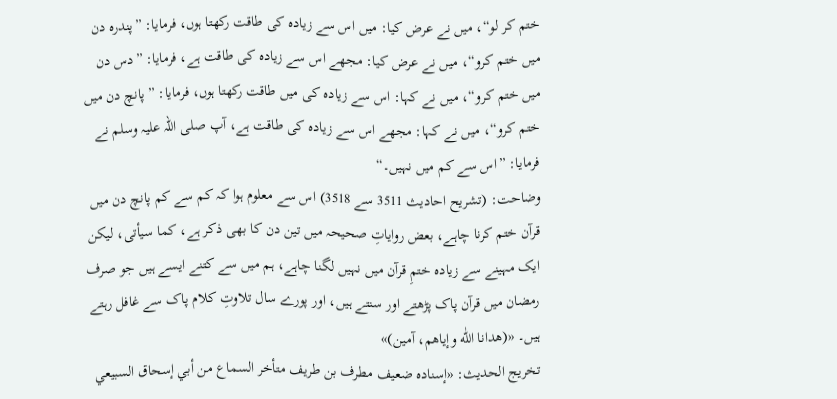ختم کر لو“، میں نے عرض کیا: میں اس سے زیادہ کی طاقت رکھتا ہوں، فرمایا: ”پندرہ دن میں ختم کرو“، میں نے عرض کیا: مجھے اس سے زیادہ کی طاقت ہے، فرمایا: ”دس دن میں ختم کرو“، میں نے کہا: اس سے زیادہ کی میں طاقت رکھتا ہوں، فرمایا: ”پانچ دن میں ختم کرو“، میں نے کہا: مجھے اس سے زیادہ کی طاقت ہے، آپ صلی اللہ علیہ وسلم نے فرمایا: ”اس سے کم میں نہیں۔“
وضاحت: (تشریح احادیث 3511 سے 3518) اس سے معلوم ہوا کہ کم سے کم پانچ دن میں قرآن ختم کرنا چاہے، بعض روایاتِ صحیحہ میں تین دن کا بھی ذکر ہے، کما سیأتی، لیکن ایک مہینے سے زیادہ ختمِ قرآن میں نہیں لگنا چاہے، ہم میں سے کتنے ایسے ہیں جو صرف رمضان میں قرآن پاک پڑھتے اور سنتے ہیں، اور پورے سال تلاوتِ کلام پاک سے غافل رہتے ہیں۔ «(هدانا اللّٰه وإياهم، آمين)»
تخریج الحدیث: «إسناده ضعيف مطرف بن طريف متأخر السماع من أبي إسحاق السبيعي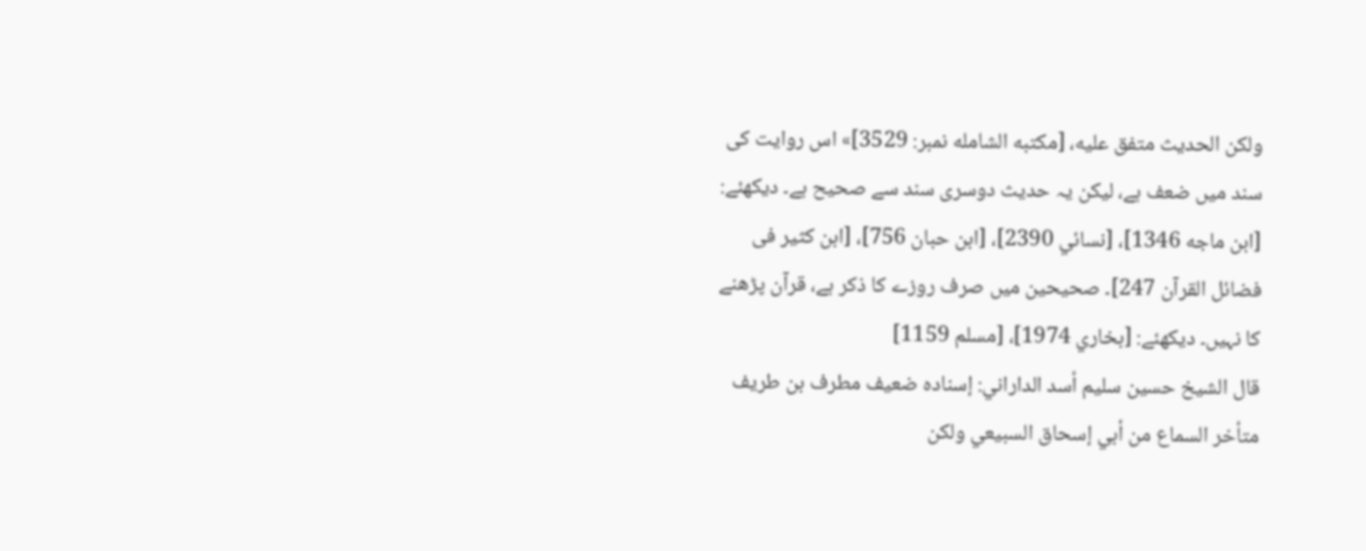ولكن الحديث متفق عليه، [مكتبه الشامله نمبر: 3529]» اس روایت کی سند میں ضعف ہے، لیکن یہ حدیث دوسری سند سے صحیح ہے۔ دیکھئے: [ابن ماجه 1346]، [نسائي 2390]، [ابن حبان 756]، [ابن كثير فى فضائل القرآن 247]۔ صحیحین میں صرف روزے کا ذکر ہے، قرآن پڑھنے کا نہیں۔ دیکھئے: [بخاري 1974]، [مسلم 1159]
قال الشيخ حسين سليم أسد الداراني: إسناده ضعيف مطرف بن طريف متأخر السماع من أبي إسحاق السبيعي ولكن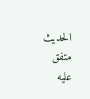الحديث متفق عليه